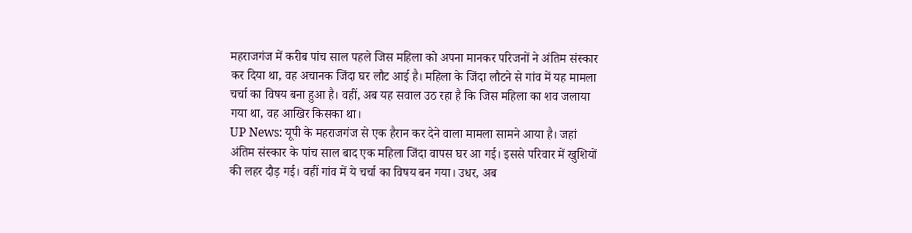महराजगंज में करीब पांच साल पहले जिस महिला को अपना मानकर परिजनों ने अंतिम संस्कार कर दिया था, वह अचानक जिंदा घर लौट आई है। महिला के जिंदा लौटने से गांव में यह मामला चर्चा का विषय बना हुआ है। वहीं, अब यह सवाल उठ रहा है कि जिस महिला का शव जलाया गया था, वह आखिर किसका था।
UP News: यूपी के महराजगंज से एक हैरान कर देने वाला मामला सामने आया है। जहां अंतिम संस्कार के पांच साल बाद एक महिला जिंदा वापस घर आ गई। इससे परिवार में खुशियों की लहर दौड़ गई। वहीं गांव में ये चर्चा का विषय बन गया। उधर, अब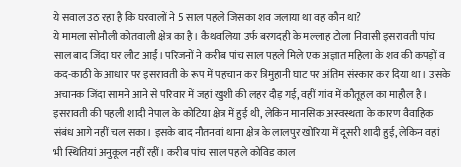ये सवाल उठ रहा है कि घरवालों ने 5 साल पहले जिसका शव जलाया था वह कौन था?
ये मामला सोनौली कोतवाली क्षेत्र का है। कैथवलिया उर्फ बरगदही के मल्लाह टोला निवासी इसरावती पांच साल बाद जिंदा घर लौट आईं। परिजनों ने करीब पांच साल पहले मिले एक अज्ञात महिला के शव की कपड़ों व कद-काठी के आधार पर इसरावती के रूप में पहचान कर त्रिमुहानी घाट पर अंतिम संस्कार कर दिया था। उसके अचानक जिंदा सामने आने से परिवार में जहां खुशी की लहर दौड़ गई, वहीं गांव में कौतूहल का माहौल है। इसरावती की पहली शादी नेपाल के कोटिया क्षेत्र में हुई थी, लेकिन मानसिक अस्वस्थता के कारण वैवाहिक संबंध आगे नहीं चल सका। इसके बाद नौतनवां थाना क्षेत्र के लालपुर खोरिया में दूसरी शादी हुई, लेकिन वहां भी स्थितियां अनुकूल नहीं रहीं। करीब पांच साल पहले कोविड काल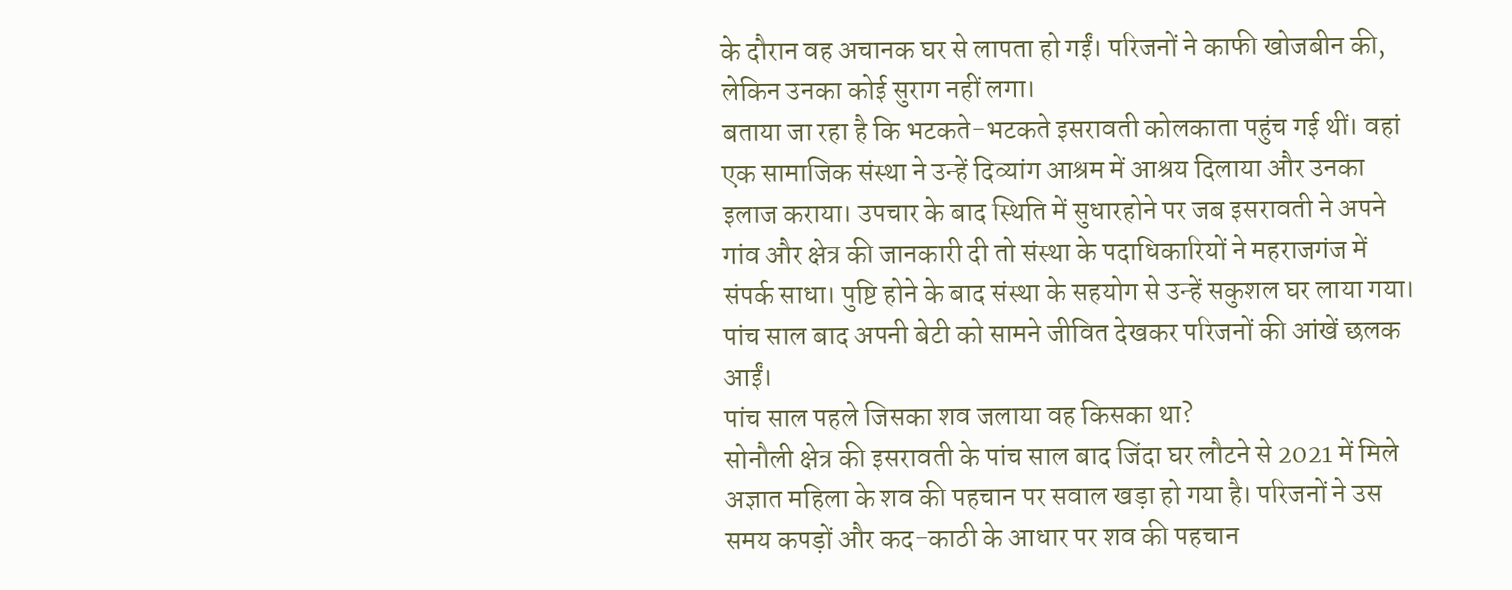के दौरान वह अचानक घर से लापता हो गईं। परिजनों ने काफी खोजबीन की, लेकिन उनका कोई सुराग नहीं लगा।
बताया जा रहा है कि भटकते-भटकते इसरावती कोलकाता पहुंच गई थीं। वहां एक सामाजिक संस्था ने उन्हें दिव्यांग आश्रम में आश्रय दिलाया और उनका इलाज कराया। उपचार के बाद स्थिति में सुधारहोने पर जब इसरावती ने अपने गांव और क्षेत्र की जानकारी दी तो संस्था के पदाधिकारियों ने महराजगंज में संपर्क साधा। पुष्टि होने के बाद संस्था के सहयोग से उन्हें सकुशल घर लाया गया। पांच साल बाद अपनी बेटी को सामने जीवित देखकर परिजनों की आंखें छलक आईं।
पांच साल पहले जिसका शव जलाया वह किसका था?
सोनौली क्षेत्र की इसरावती के पांच साल बाद जिंदा घर लौटने से 2021 में मिले अज्ञात महिला के शव की पहचान पर सवाल खड़ा हो गया है। परिजनों ने उस समय कपड़ों और कद-काठी के आधार पर शव की पहचान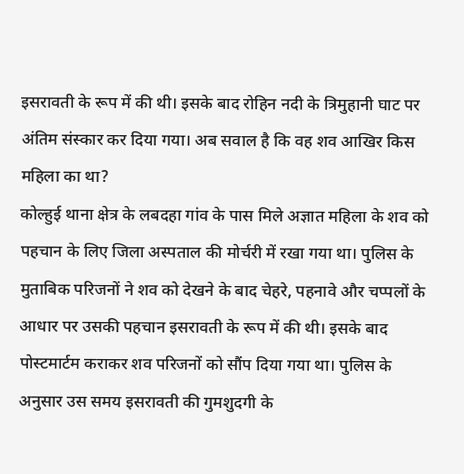इसरावती के रूप में की थी। इसके बाद रोहिन नदी के त्रिमुहानी घाट पर अंतिम संस्कार कर दिया गया। अब सवाल है कि वह शव आखिर किस महिला का था?
कोल्हुई थाना क्षेत्र के लबदहा गांव के पास मिले अज्ञात महिला के शव को पहचान के लिए जिला अस्पताल की मोर्चरी में रखा गया था। पुलिस के मुताबिक परिजनों ने शव को देखने के बाद चेहरे, पहनावे और चप्पलों के आधार पर उसकी पहचान इसरावती के रूप में की थी। इसके बाद पोस्टमार्टम कराकर शव परिजनों को सौंप दिया गया था। पुलिस के अनुसार उस समय इसरावती की गुमशुदगी के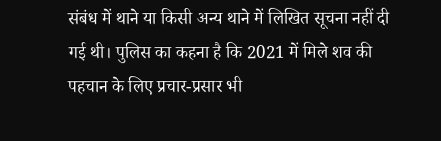संबंध में थाने या किसी अन्य थाने में लिखित सूचना नहीं दी गई थी। पुलिस का कहना है कि 2021 में मिले शव की पहचान के लिए प्रचार-प्रसार भी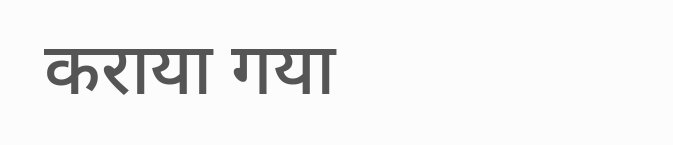कराया गया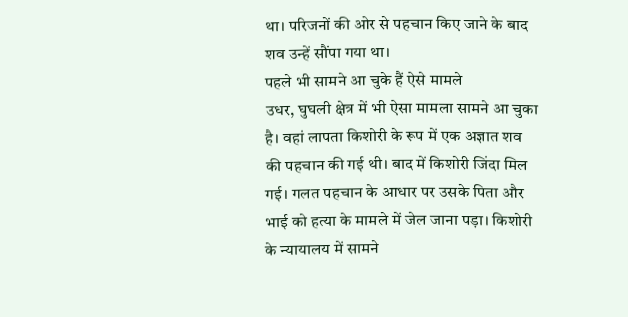था। परिजनों की ओर से पहचान किए जाने के बाद शव उन्हें सौंपा गया था।
पहले भी सामने आ चुके हैं ऐसे मामले
उधर, घुघली क्षेत्र में भी ऐसा मामला सामने आ चुका है। वहां लापता किशोरी के रूप में एक अज्ञात शव की पहचान की गई थी। बाद में किशोरी जिंदा मिल गई। गलत पहचान के आधार पर उसके पिता और भाई को हत्या के मामले में जेल जाना पड़ा। किशोरी के न्यायालय में सामने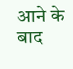आने के बाद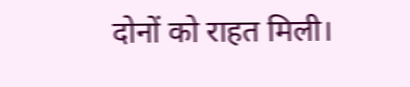दोनों को राहत मिली।